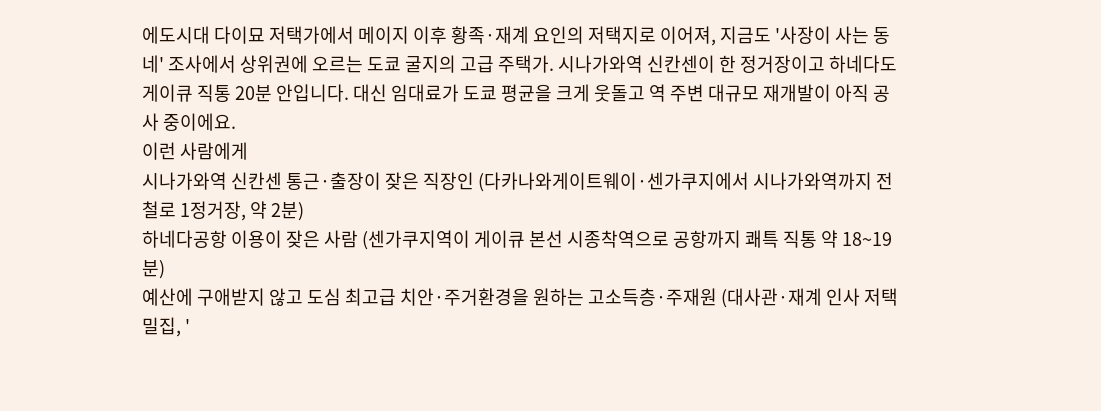에도시대 다이묘 저택가에서 메이지 이후 황족·재계 요인의 저택지로 이어져, 지금도 '사장이 사는 동네' 조사에서 상위권에 오르는 도쿄 굴지의 고급 주택가. 시나가와역 신칸센이 한 정거장이고 하네다도 게이큐 직통 20분 안입니다. 대신 임대료가 도쿄 평균을 크게 웃돌고 역 주변 대규모 재개발이 아직 공사 중이에요.
이런 사람에게
시나가와역 신칸센 통근·출장이 잦은 직장인 (다카나와게이트웨이·센가쿠지에서 시나가와역까지 전철로 1정거장, 약 2분)
하네다공항 이용이 잦은 사람 (센가쿠지역이 게이큐 본선 시종착역으로 공항까지 쾌특 직통 약 18~19분)
예산에 구애받지 않고 도심 최고급 치안·주거환경을 원하는 고소득층·주재원 (대사관·재계 인사 저택 밀집, '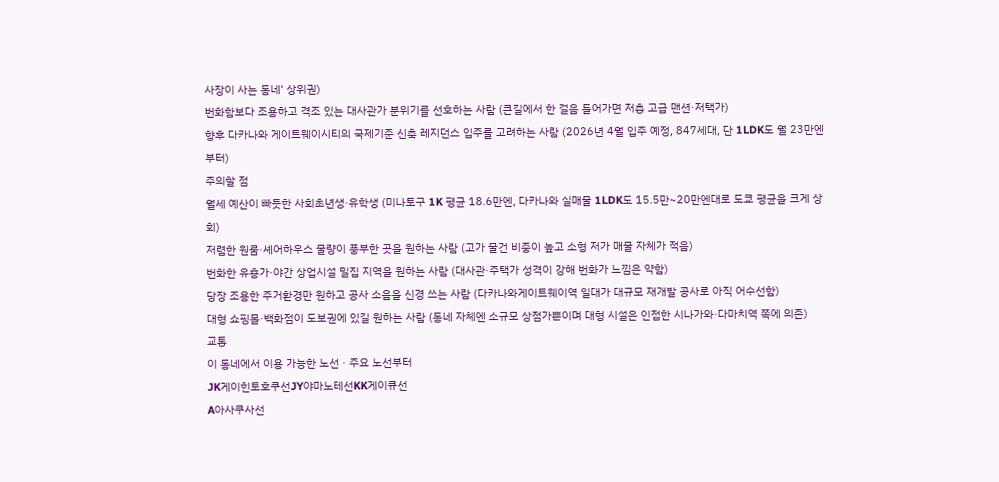사장이 사는 동네' 상위권)
번화함보다 조용하고 격조 있는 대사관가 분위기를 선호하는 사람 (큰길에서 한 걸음 들어가면 저층 고급 맨션·저택가)
향후 다카나와 게이트웨이시티의 국제기준 신축 레지던스 입주를 고려하는 사람 (2026년 4월 입주 예정, 847세대, 단 1LDK도 월 23만엔부터)
주의할 점
월세 예산이 빠듯한 사회초년생·유학생 (미나토구 1K 평균 18.6만엔, 다카나와 실매물 1LDK도 15.5만~20만엔대로 도쿄 평균을 크게 상회)
저렴한 원룸·셰어하우스 물량이 풍부한 곳을 원하는 사람 (고가 물건 비중이 높고 소형 저가 매물 자체가 적음)
번화한 유흥가·야간 상업시설 밀집 지역을 원하는 사람 (대사관·주택가 성격이 강해 번화가 느낌은 약함)
당장 조용한 주거환경만 원하고 공사 소음을 신경 쓰는 사람 (다카나와게이트웨이역 일대가 대규모 재개발 공사로 아직 어수선함)
대형 쇼핑몰·백화점이 도보권에 있길 원하는 사람 (동네 자체엔 소규모 상점가뿐이며 대형 시설은 인접한 시나가와·다마치역 쪽에 의존)
교통
이 동네에서 이용 가능한 노선 · 주요 노선부터
JK게이힌토호쿠선JY야마노테선KK게이큐선
A아사쿠사선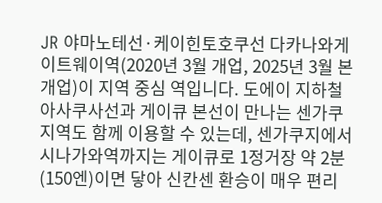JR 야마노테선·케이힌토호쿠선 다카나와게이트웨이역(2020년 3월 개업, 2025년 3월 본개업)이 지역 중심 역입니다. 도에이 지하철 아사쿠사선과 게이큐 본선이 만나는 센가쿠지역도 함께 이용할 수 있는데, 센가쿠지에서 시나가와역까지는 게이큐로 1정거장 약 2분(150엔)이면 닿아 신칸센 환승이 매우 편리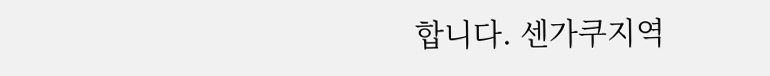합니다. 센가쿠지역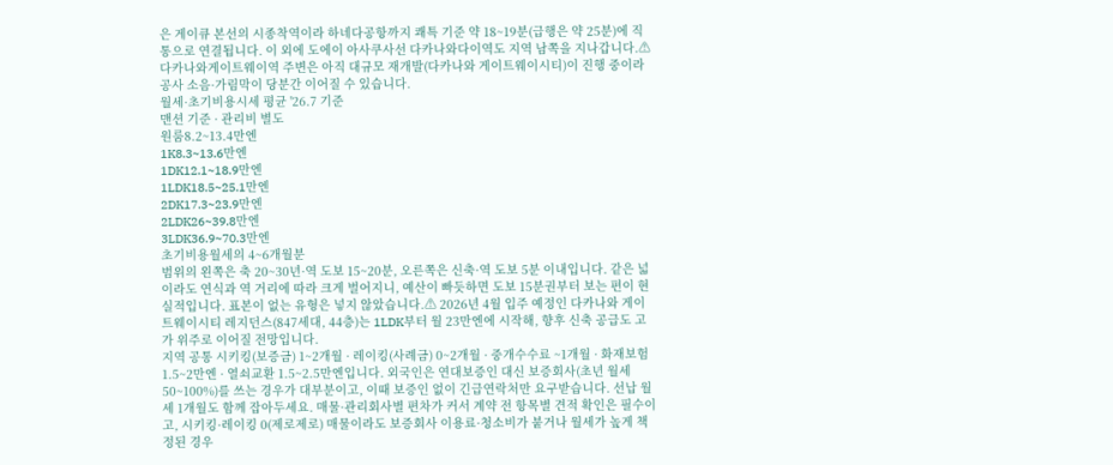은 게이큐 본선의 시종착역이라 하네다공항까지 쾌특 기준 약 18~19분(급행은 약 25분)에 직통으로 연결됩니다. 이 외에 도에이 아사쿠사선 다카나와다이역도 지역 남쪽을 지나갑니다.⚠ 다카나와게이트웨이역 주변은 아직 대규모 재개발(다카나와 게이트웨이시티)이 진행 중이라 공사 소음·가림막이 당분간 이어질 수 있습니다.
월세·초기비용시세 평균 '26.7 기준
맨션 기준 · 관리비 별도
원룸8.2~13.4만엔
1K8.3~13.6만엔
1DK12.1~18.9만엔
1LDK18.5~25.1만엔
2DK17.3~23.9만엔
2LDK26~39.8만엔
3LDK36.9~70.3만엔
초기비용월세의 4~6개월분
범위의 왼쪽은 축 20~30년·역 도보 15~20분, 오른쪽은 신축·역 도보 5분 이내입니다. 같은 넓이라도 연식과 역 거리에 따라 크게 벌어지니, 예산이 빠듯하면 도보 15분권부터 보는 편이 현실적입니다. 표본이 없는 유형은 넣지 않았습니다.⚠ 2026년 4월 입주 예정인 다카나와 게이트웨이시티 레지던스(847세대, 44층)는 1LDK부터 월 23만엔에 시작해, 향후 신축 공급도 고가 위주로 이어질 전망입니다.
지역 공통 시키킹(보증금) 1~2개월 · 레이킹(사례금) 0~2개월 · 중개수수료 ~1개월 · 화재보험 1.5~2만엔 · 열쇠교환 1.5~2.5만엔입니다. 외국인은 연대보증인 대신 보증회사(초년 월세 50~100%)를 쓰는 경우가 대부분이고, 이때 보증인 없이 긴급연락처만 요구받습니다. 선납 월세 1개월도 함께 잡아두세요. 매물·관리회사별 편차가 커서 계약 전 항목별 견적 확인은 필수이고, 시키킹·레이킹 0(제로제로) 매물이라도 보증회사 이용료·청소비가 붙거나 월세가 높게 책정된 경우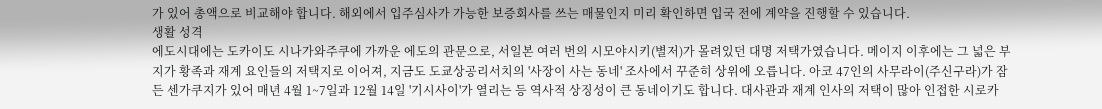가 있어 총액으로 비교해야 합니다. 해외에서 입주심사가 가능한 보증회사를 쓰는 매물인지 미리 확인하면 입국 전에 계약을 진행할 수 있습니다.
생활 성격
에도시대에는 도카이도 시나가와주쿠에 가까운 에도의 관문으로, 서일본 여러 번의 시모야시키(별저)가 몰려있던 대명 저택가였습니다. 메이지 이후에는 그 넓은 부지가 황족과 재계 요인들의 저택지로 이어져, 지금도 도쿄상공리서치의 '사장이 사는 동네' 조사에서 꾸준히 상위에 오릅니다. 아코 47인의 사무라이(주신구라)가 잠든 센가쿠지가 있어 매년 4월 1~7일과 12월 14일 '기시사이'가 열리는 등 역사적 상징성이 큰 동네이기도 합니다. 대사관과 재계 인사의 저택이 많아 인접한 시로카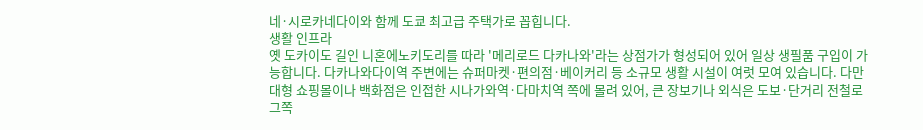네·시로카네다이와 함께 도쿄 최고급 주택가로 꼽힙니다.
생활 인프라
옛 도카이도 길인 니혼에노키도리를 따라 '메리로드 다카나와'라는 상점가가 형성되어 있어 일상 생필품 구입이 가능합니다. 다카나와다이역 주변에는 슈퍼마켓·편의점·베이커리 등 소규모 생활 시설이 여럿 모여 있습니다. 다만 대형 쇼핑몰이나 백화점은 인접한 시나가와역·다마치역 쪽에 몰려 있어, 큰 장보기나 외식은 도보·단거리 전철로 그쪽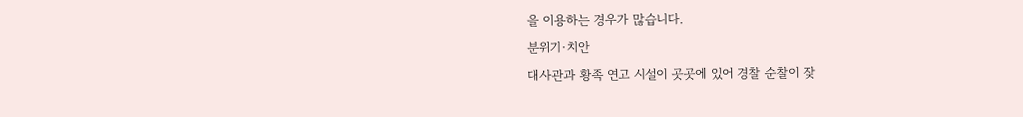을 이용하는 경우가 많습니다.
분위기·치안
대사관과 황족 연고 시설이 곳곳에 있어 경찰 순찰이 잦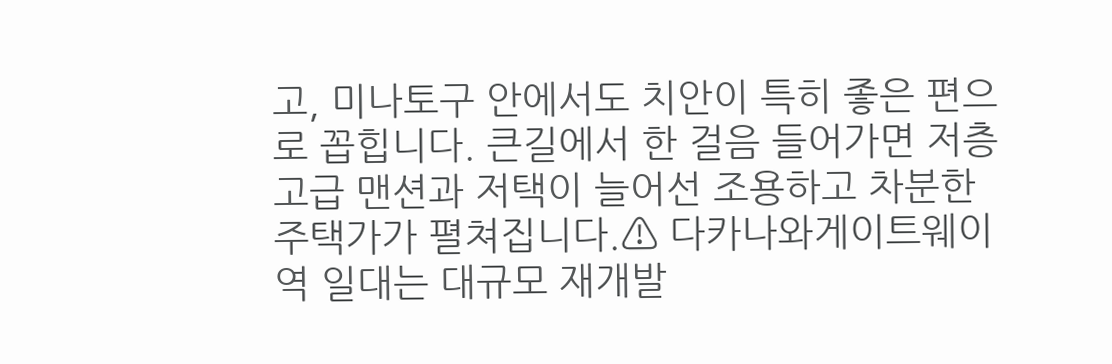고, 미나토구 안에서도 치안이 특히 좋은 편으로 꼽힙니다. 큰길에서 한 걸음 들어가면 저층 고급 맨션과 저택이 늘어선 조용하고 차분한 주택가가 펼쳐집니다.⚠ 다카나와게이트웨이역 일대는 대규모 재개발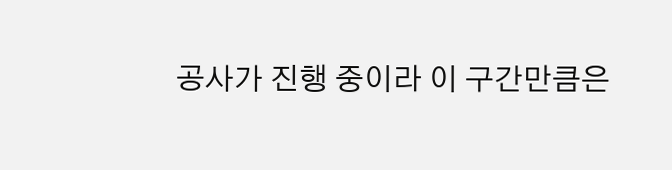공사가 진행 중이라 이 구간만큼은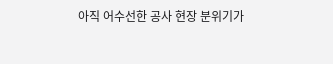아직 어수선한 공사 현장 분위기가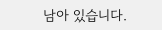남아 있습니다.